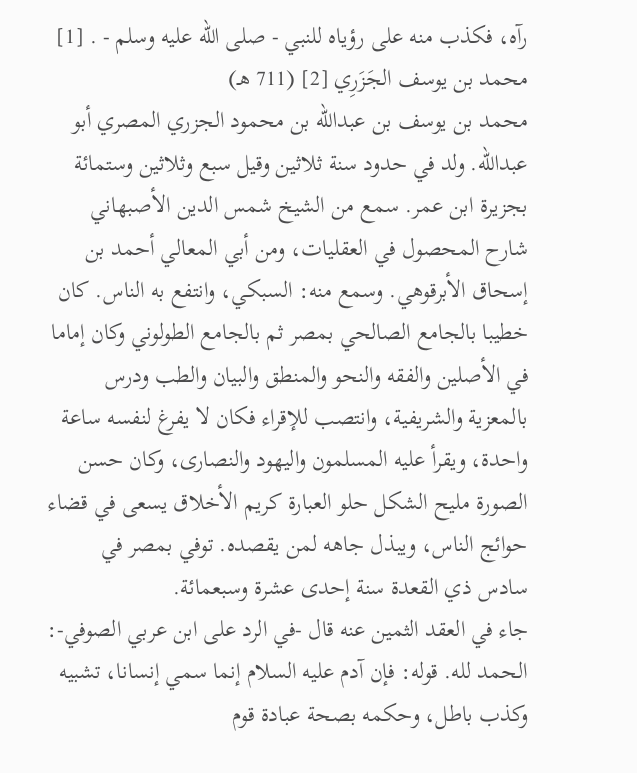رآه، فكذب منه على رؤياه للنبي - صلى الله عليه وسلم - . [1]
محمد بن يوسف الجَزَرِي [2] (711 هـ)
محمد بن يوسف بن عبدالله بن محمود الجزري المصري أبو عبدالله. ولد في حدود سنة ثلاثين وقيل سبع وثلاثين وستمائة بجزيرة ابن عمر. سمع من الشيخ شمس الدين الأصبهاني شارح المحصول في العقليات، ومن أبي المعالي أحمد بن إسحاق الأبرقوهي. وسمع منه: السبكي، وانتفع به الناس. كان خطيبا بالجامع الصالحي بمصر ثم بالجامع الطولوني وكان إماما في الأصلين والفقه والنحو والمنطق والبيان والطب ودرس بالمعزية والشريفية، وانتصب للإقراء فكان لا يفرغ لنفسه ساعة واحدة، ويقرأ عليه المسلمون واليهود والنصارى، وكان حسن الصورة مليح الشكل حلو العبارة كريم الأخلاق يسعى في قضاء حوائج الناس، ويبذل جاهه لمن يقصده. توفي بمصر في سادس ذي القعدة سنة إحدى عشرة وسبعمائة.
جاء في العقد الثمين عنه قال -في الرد على ابن عربي الصوفي-: الحمد لله. قوله: فإن آدم عليه السلام إنما سمي إنسانا، تشبيه وكذب باطل، وحكمه بصحة عبادة قوم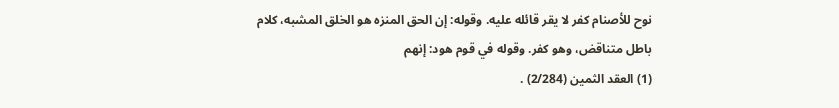نوح للأصنام كفر لا يقر قائله عليه. وقوله: إن الحق المنزه هو الخلق المشبه، كلام باطل متناقض، وهو كفر. وقوله في قوم هود: إنهم
(1) العقد الثمين (2/284) .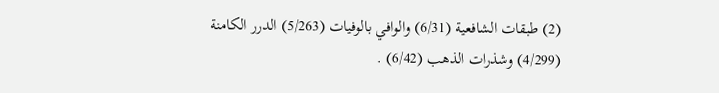(2) طبقات الشافعية (6/31) والوافي بالوفيات (5/263) الدرر الكامنة (4/299) وشذرات الذهب (6/42) .